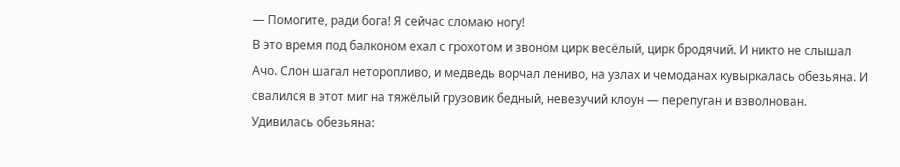— Помогите, ради бога! Я сейчас сломаю ногу!
В это время под балконом ехал с грохотом и звоном цирк весёлый, цирк бродячий. И никто не слышал Ачо. Слон шагал неторопливо, и медведь ворчал лениво, на узлах и чемоданах кувыркалась обезьяна. И свалился в этот миг на тяжёлый грузовик бедный, невезучий клоун — перепуган и взволнован.
Удивилась обезьяна: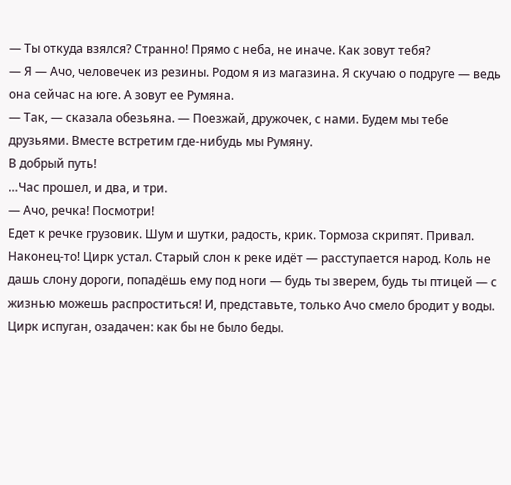— Ты откуда взялся? Странно! Прямо с неба, не иначе. Как зовут тебя?
— Я — Ачо, человечек из резины. Родом я из магазина. Я скучаю о подруге — ведь она сейчас на юге. А зовут ее Румяна.
— Так, — сказала обезьяна. — Поезжай, дружочек, с нами. Будем мы тебе друзьями. Вместе встретим где-нибудь мы Румяну.
В добрый путь!
…Час прошел, и два, и три.
— Ачо, речка! Посмотри!
Едет к речке грузовик. Шум и шутки, радость, крик. Тормоза скрипят. Привал. Наконец-то! Цирк устал. Старый слон к реке идёт — расступается народ. Коль не дашь слону дороги, попадёшь ему под ноги — будь ты зверем, будь ты птицей — с жизнью можешь распроститься! И, представьте, только Ачо смело бродит у воды. Цирк испуган, озадачен: как бы не было беды.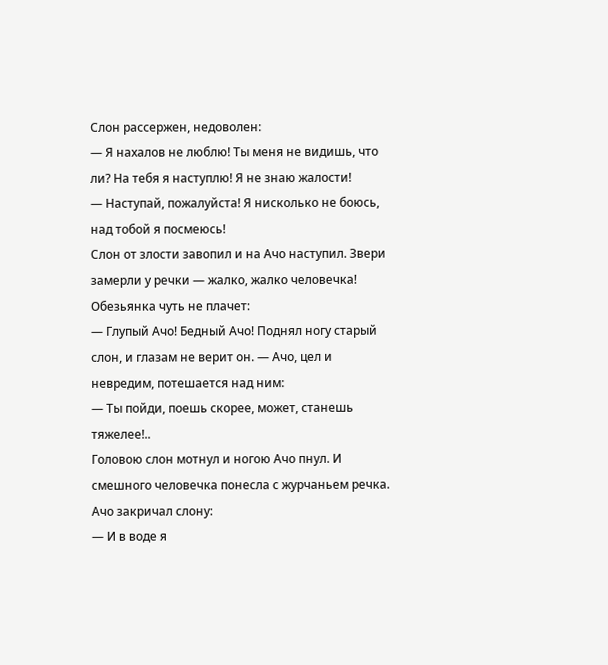Слон рассержен, недоволен:
— Я нахалов не люблю! Ты меня не видишь, что ли? На тебя я наступлю! Я не знаю жалости!
— Наступай, пожалуйста! Я нисколько не боюсь, над тобой я посмеюсь!
Слон от злости завопил и на Ачо наступил. Звери замерли у речки — жалко, жалко человечка! Обезьянка чуть не плачет:
— Глупый Ачо! Бедный Ачо! Поднял ногу старый слон, и глазам не верит он. — Ачо, цел и невредим, потешается над ним:
— Ты пойди, поешь скорее, может, станешь тяжелее!..
Головою слон мотнул и ногою Ачо пнул. И смешного человечка понесла с журчаньем речка. Ачо закричал слону:
— И в воде я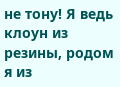не тону! Я ведь клоун из резины, родом я из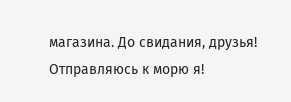магазина. До свидания, друзья! Отправляюсь к морю я!